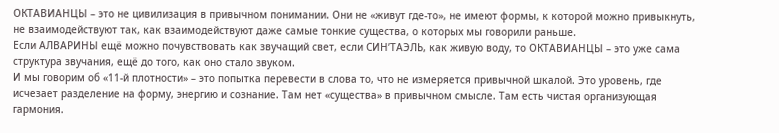ОКТАВИАНЦЫ – это не цивилизация в привычном понимании. Они не «живут где-то», не имеют формы, к которой можно привыкнуть, не взаимодействуют так, как взаимодействуют даже самые тонкие существа, о которых мы говорили раньше.
Если АЛВАРИНЫ ещё можно почувствовать как звучащий свет, если СИН’ТАЭЛЬ, как живую воду, то ОКТАВИАНЦЫ – это уже сама структура звучания, ещё до того, как оно стало звуком.
И мы говорим об «11-й плотности» – это попытка перевести в слова то, что не измеряется привычной шкалой. Это уровень, где исчезает разделение на форму, энергию и сознание. Там нет «существа» в привычном смысле. Там есть чистая организующая гармония.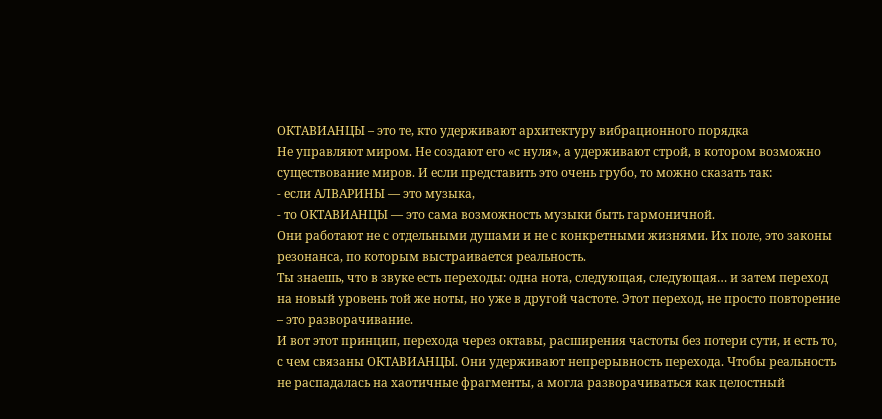ОКТАВИАНЦЫ – это те, кто удерживают архитектуру вибрационного порядка
Не управляют миром. Не создают его «с нуля», а удерживают строй, в котором возможно существование миров. И если представить это очень грубо, то можно сказать так:
- если АЛВАРИНЫ — это музыка,
- то ОКТАВИАНЦЫ — это сама возможность музыки быть гармоничной.
Они работают не с отдельными душами и не с конкретными жизнями. Их поле, это законы резонанса, по которым выстраивается реальность.
Ты знаешь, что в звуке есть переходы: одна нота, следующая, следующая… и затем переход на новый уровень той же ноты, но уже в другой частоте. Этот переход, не просто повторение – это разворачивание.
И вот этот принцип, перехода через октавы, расширения частоты без потери сути, и есть то, с чем связаны ОКТАВИАНЦЫ. Они удерживают непрерывность перехода. Чтобы реальность не распадалась на хаотичные фрагменты, а могла разворачиваться как целостный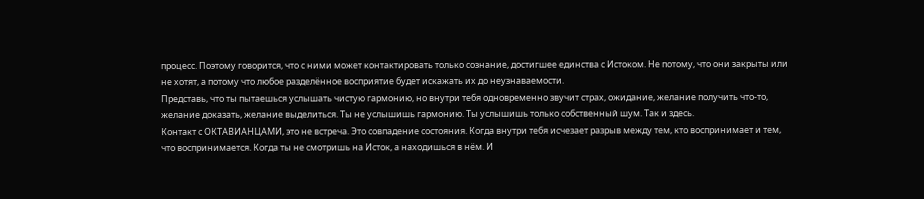процесс. Поэтому говорится, что с ними может контактировать только сознание, достигшее единства с Истоком. Не потому, что они закрыты или не хотят, а потому что любое разделённое восприятие будет искажать их до неузнаваемости.
Представь, что ты пытаешься услышать чистую гармонию, но внутри тебя одновременно звучит страх, ожидание, желание получить что-то, желание доказать, желание выделиться. Ты не услышишь гармонию. Ты услышишь только собственный шум. Так и здесь.
Контакт с ОКТАВИАНЦАМИ, это не встреча. Это совпадение состояния. Когда внутри тебя исчезает разрыв между тем, кто воспринимает и тем, что воспринимается. Когда ты не смотришь на Исток, а находишься в нём. И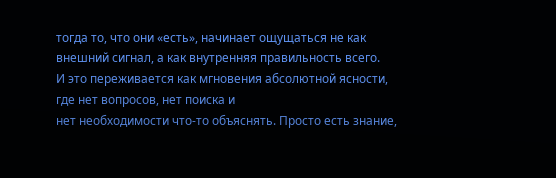тогда то, что они «есть», начинает ощущаться не как внешний сигнал, а как внутренняя правильность всего.
И это переживается как мгновения абсолютной ясности, где нет вопросов, нет поиска и
нет необходимости что-то объяснять. Просто есть знание,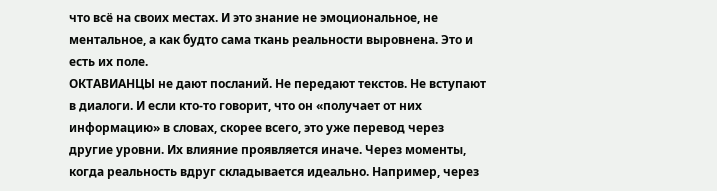что всё на своих местах. И это знание не эмоциональное, не ментальное, а как будто сама ткань реальности выровнена. Это и есть их поле.
ОКТАВИАНЦЫ не дают посланий. Не передают текстов. Не вступают в диалоги. И если кто-то говорит, что он «получает от них информацию» в словах, скорее всего, это уже перевод через другие уровни. Их влияние проявляется иначе. Через моменты, когда реальность вдруг складывается идеально. Например, через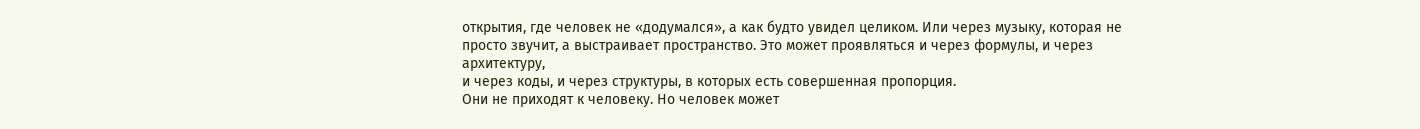открытия, где человек не «додумался», а как будто увидел целиком. Или через музыку, которая не просто звучит, а выстраивает пространство. Это может проявляться и через формулы, и через архитектуру,
и через коды, и через структуры, в которых есть совершенная пропорция.
Они не приходят к человеку. Но человек может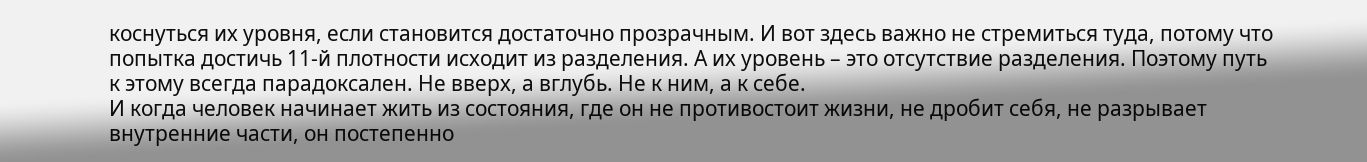коснуться их уровня, если становится достаточно прозрачным. И вот здесь важно не стремиться туда, потому что попытка достичь 11-й плотности исходит из разделения. А их уровень – это отсутствие разделения. Поэтому путь к этому всегда парадоксален. Не вверх, а вглубь. Не к ним, а к себе.
И когда человек начинает жить из состояния, где он не противостоит жизни, не дробит себя, не разрывает внутренние части, он постепенно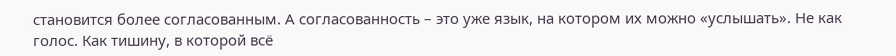становится более согласованным. А согласованность – это уже язык, на котором их можно «услышать». Не как голос. Как тишину, в которой всё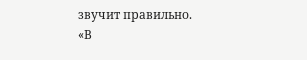звучит правильно.
«В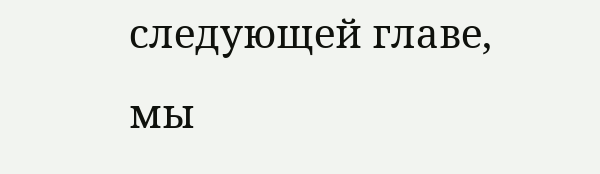следующей главе, мы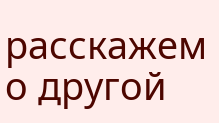расскажем о другой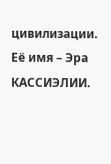цивилизации. Её имя – Эра КАССИЭЛИИ.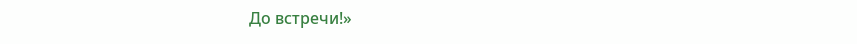До встречи!»